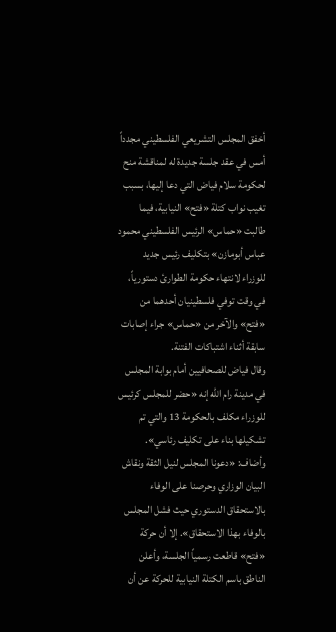أخفق المجلس التشريعي الفلسطيني مجدداً أمس في عقد جلسة جديدة له لمناقشة منح لحكومة سلام فياض التي دعا إليها، بسبب تغيب نواب كتلة «فتح» النيابية، فيما طالبت «حماس» الرئيس الفلسطيني محمود عباس أبومازن» بتكليف رئيس جديد للوزراء لانتهاء حكومة الطوارئ دستورياً، في وقت توفي فلسطينيان أحدهما من «فتح» والآخر من «حماس» جراء إصابات سابقة أثناء اشتباكات الفتنة.
وقال فياض للصحافيين أمام بوابة المجلس في مدينة رام الله إنه «حضر للمجلس كرئيس للوزراء مكلف بالحكومة 13 والتي تم تشكيلها بناء على تكليف رئاسي». وأضاف: «دعونا المجلس لنيل الثقة ونقاش البيان الوزاري وحرصنا على الوفاء بالاستحقاق الدستوري حيث فشل المجلس بالوفاء بهذا الاستحقاق». إلا أن حركة «فتح» قاطعت رسمياً الجلسة، وأعلن الناطق باسم الكتلة النيابية للحركة عن أن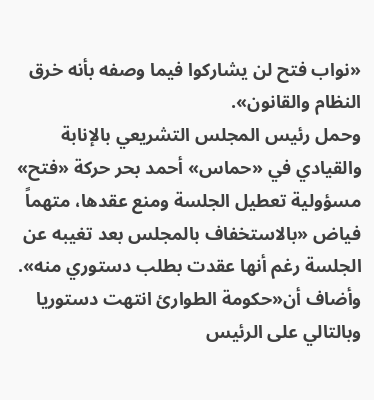«نواب فتح لن يشاركوا فيما وصفه بأنه خرق النظام والقانون».
وحمل رئيس المجلس التشريعي بالإنابة والقيادي في «حماس» أحمد بحر حركة «فتح» مسؤولية تعطيل الجلسة ومنع عقدها، متهماً فياض «بالاستخفاف بالمجلس بعد تغيبه عن الجلسة رغم أنها عقدت بطلب دستوري منه». وأضاف أن«حكومة الطوارئ انتهت دستوريا وبالتالي على الرئيس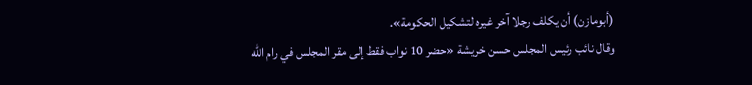(أبومازن) أن يكلف رجلا آخر غيره لتشكيل الحكومة».
وقال نائب رئيس المجلس حسن خريشة «حضر 10 نواب فقط إلى مقر المجلس في رام الله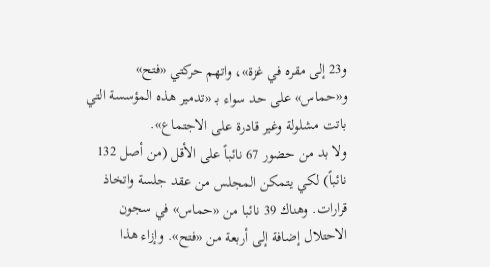و23 إلى مقره في غزة»، واتهم حركتي «فتح» و«حماس» على حد سواء بـ «تدمير هذه المؤسسة التي باتت مشلولة وغير قادرة على الاجتماع».
ولا بد من حضور 67 نائباً على الأقل (من أصل 132 نائباً) لكي يتمكن المجلس من عقد جلسة واتخاذ قرارات. وهناك 39 نائبا من «حماس» في سجون الاحتلال إضافة إلى أربعة من «فتح». وإزاء هذا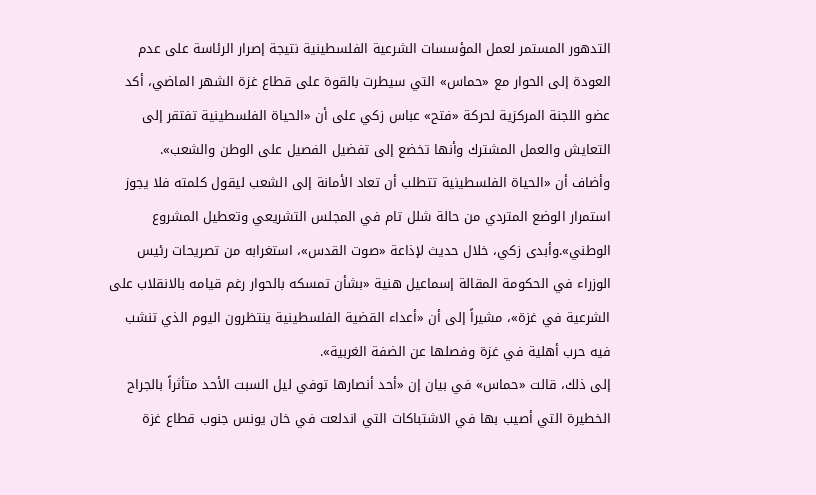التدهور المستمر لعمل المؤسسات الشرعية الفلسطينية نتيجة إصرار الرئاسة على عدم العودة إلى الحوار مع «حماس» التي سيطرت بالقوة على قطاع غزة الشهر الماضي، أكد عضو اللجنة المركزية لحركة «فتح» عباس زكي على أن «الحياة الفلسطينية تفتقر إلى التعايش والعمل المشترك وأنها تخضع إلى تفضيل الفصيل على الوطن والشعب».
وأضاف أن «الحياة الفلسطينية تتطلب أن تعاد الأمانة إلى الشعب ليقول كلمته فلا يجوز استمرار الوضع المتردي من حالة شلل تام في المجلس التشريعي وتعطيل المشروع الوطني».وأبدى زكي، خلال حديث لإذاعة «صوت القدس»، استغرابه من تصريحات رئيس الوزراء في الحكومة المقالة إسماعيل هنية «بشأن تمسكه بالحوار رغم قيامه بالانقلاب على الشرعية في غزة»، مشيراً إلى أن «أعداء القضية الفلسطينية ينتظرون اليوم الذي تنشب فيه حرب أهلية في غزة وفصلها عن الضفة الغربية».
إلى ذلك، قالت «حماس» في بيان إن «أحد أنصارها توفي ليل السبت الأحد متأثراً بالجراح الخطيرة التي أصيب بها في الاشتباكات التي اندلعت في خان يونس جنوب قطاع غزة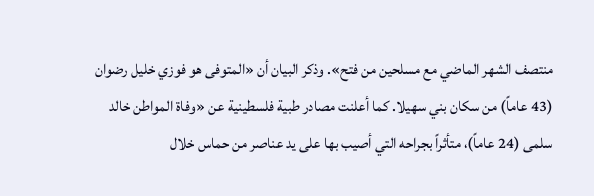منتصف الشهر الماضي مع مسلحين من فتح». وذكر البيان أن «المتوفى هو فوزي خليل رضوان (43 عاماً) من سكان بني سهيلا. كما أعلنت مصادر طبية فلسطينية عن «وفاة المواطن خالد سلمى (24 عاماً)، متأثراً بجراحه التي أصيب بها على يد عناصر من حماس خلال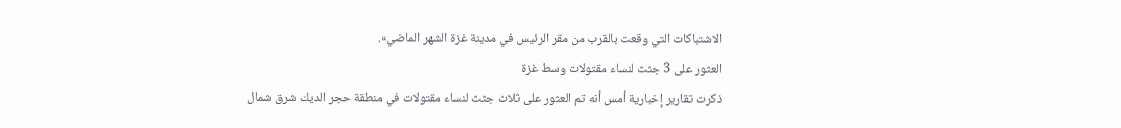الاشتباكات التي وقعت بالقرب من مقر الرئيس في مدينة غزة الشهر الماضي».
العثور على 3 جثث لنساء مقتولات وسط غزة
ذكرت تقارير إخبارية أمس أنه تم العثور على ثلاث جثث لنساء مقتولات في منطقة حجر الديك شرق شمال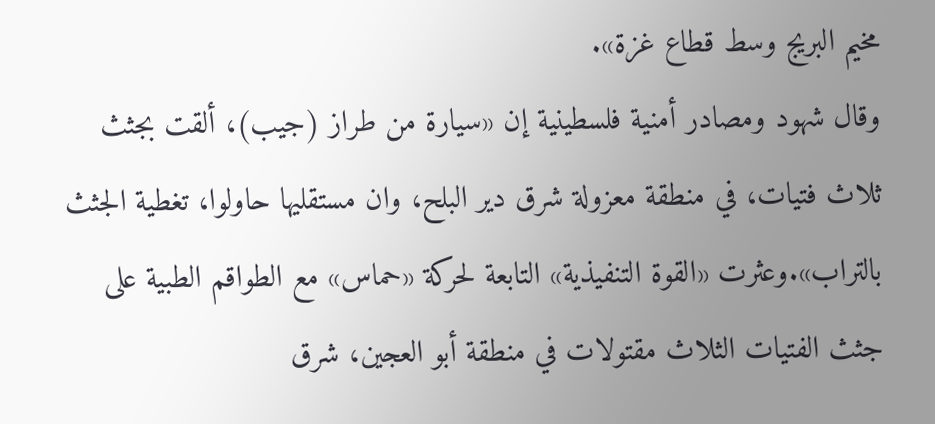مخيم البريج وسط قطاع غزة».
وقال شهود ومصادر أمنية فلسطينية إن «سيارة من طراز (جيب)، ألقت بجثث ثلاث فتيات، في منطقة معزولة شرق دير البلح، وان مستقليها حاولوا، تغطية الجثث بالتراب».وعثرت «القوة التنفيذية» التابعة لحركة «حماس» مع الطواقم الطبية على جثث الفتيات الثلاث مقتولات في منطقة أبو العجين، شرق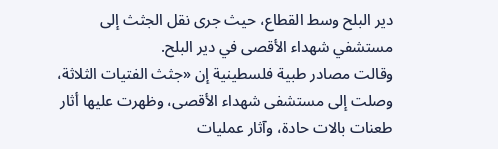دير البلح وسط القطاع، حيث جرى نقل الجثث إلى مستشفي شهداء الأقصى في دير البلح.
وقالت مصادر طبية فلسطينية إن «جثث الفتيات الثلاثة، وصلت إلى مستشفى شهداء الأقصى، وظهرت عليها أثار طعنات بالات حادة، وآثار عمليات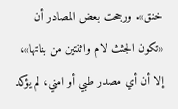خنق». ورجحت بعض المصادر أن «تكون الجثث لام واثنتين من بناتها»، إلا أن أي مصدر طبي أو امني، لم يؤكد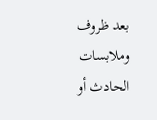بعد ظروف وملابسات الحادث أو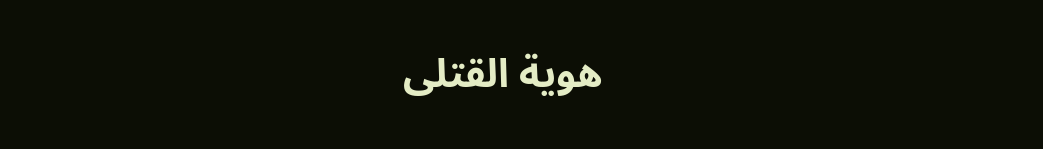هوية القتلى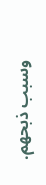وسبب ذبحهم.